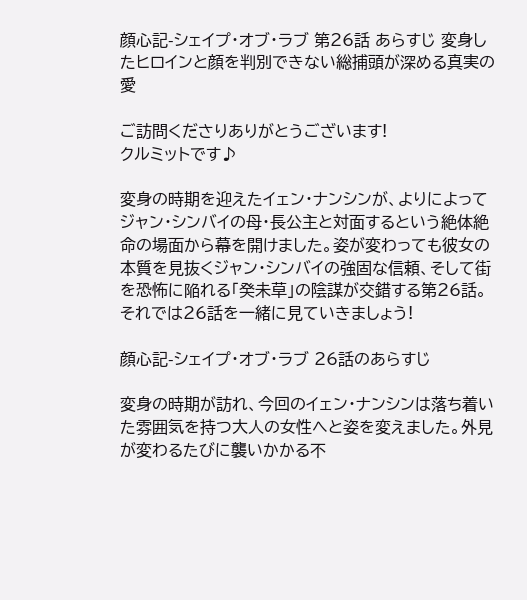顔心記-シェイプ・オブ・ラブ 第26話 あらすじ 変身したヒロインと顔を判別できない総捕頭が深める真実の愛

ご訪問くださりありがとうございます!
クルミットです♪

変身の時期を迎えたイェン・ナンシンが、よりによってジャン・シンバイの母・長公主と対面するという絶体絶命の場面から幕を開けました。姿が変わっても彼女の本質を見抜くジャン・シンバイの強固な信頼、そして街を恐怖に陥れる「癸未草」の陰謀が交錯する第26話。それでは26話を一緒に見ていきましょう!

顔心記-シェイプ・オブ・ラブ 26話のあらすじ

変身の時期が訪れ、今回のイェン・ナンシンは落ち着いた雰囲気を持つ大人の女性へと姿を変えました。外見が変わるたびに襲いかかる不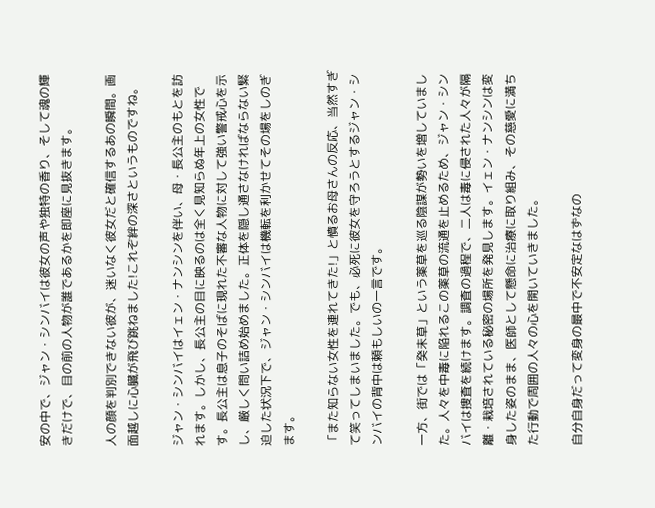安の中で、ジャン・シンバイは彼女の声や独特の香り、そして魂の輝きだけで、目の前の人物が誰であるかを即座に見抜きます。

人の顔を判別できない彼が、迷いなく彼女だと確信するあの瞬間。画面越しに心臓が飛び跳ねました!これぞ絆の深さというものですね。

ジャン・シンバイはイェン・ナンシンを伴い、母・長公主のもとを訪れます。しかし、長公主の目に映るのは全く見知らぬ年上の女性です。長公主は息子のそばに現れた不審な人物に対して強い警戒心を示し、厳しく問い詰め始めました。正体を隠し通さなければならない緊迫した状況下で、ジャン・シンバイは機転を利かせてその場をしのぎます。

「また知らない女性を連れてきた!」と憤るお母さんの反応、当然すぎて笑ってしまいました。でも、必死に彼女を守ろうとするジャン・シンバイの背中は頼もしいの一言です。

一方、街では「癸未草」という薬草を巡る陰謀が勢いを増していました。人々を中毒に陥れるこの薬草の流通を止めるため、ジャン・シンバイは捜査を続けます。調査の過程で、二人は毒に侵された人々が隔離・栽培されている秘密の場所を発見します。イェン・ナンシンは変身した姿のまま、医師として懸命に治療に取り組み、その慈愛に満ちた行動で周囲の人々の心を開いていきました。

自分自身だって変身の最中で不安定なはずなの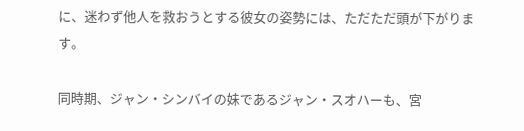に、迷わず他人を救おうとする彼女の姿勢には、ただただ頭が下がります。

同時期、ジャン・シンバイの妹であるジャン・スオハーも、宮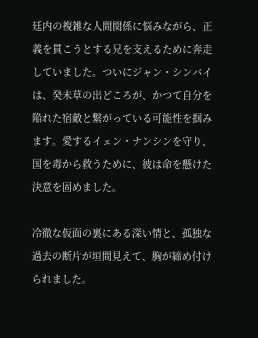廷内の複雑な人間関係に悩みながら、正義を貫こうとする兄を支えるために奔走していました。ついにジャン・シンバイは、癸未草の出どころが、かつて自分を陥れた宿敵と繋がっている可能性を掴みます。愛するイェン・ナンシンを守り、国を毒から救うために、彼は命を懸けた決意を固めました。

冷徹な仮面の裏にある深い情と、孤独な過去の断片が垣間見えて、胸が締め付けられました。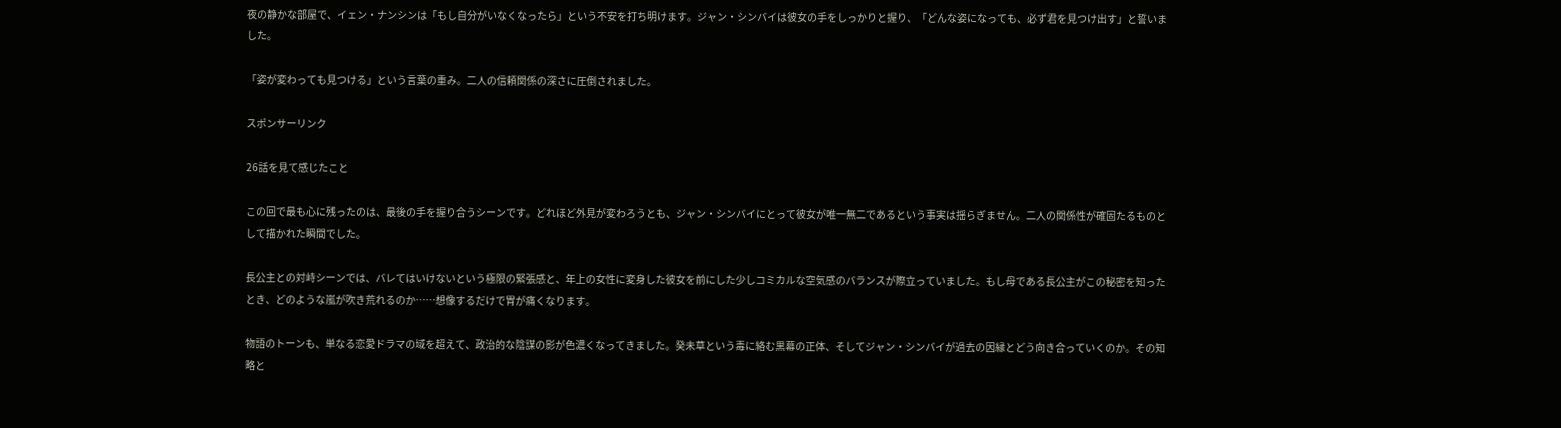夜の静かな部屋で、イェン・ナンシンは「もし自分がいなくなったら」という不安を打ち明けます。ジャン・シンバイは彼女の手をしっかりと握り、「どんな姿になっても、必ず君を見つけ出す」と誓いました。

「姿が変わっても見つける」という言葉の重み。二人の信頼関係の深さに圧倒されました。

スポンサーリンク

26話を見て感じたこと

この回で最も心に残ったのは、最後の手を握り合うシーンです。どれほど外見が変わろうとも、ジャン・シンバイにとって彼女が唯一無二であるという事実は揺らぎません。二人の関係性が確固たるものとして描かれた瞬間でした。

長公主との対峙シーンでは、バレてはいけないという極限の緊張感と、年上の女性に変身した彼女を前にした少しコミカルな空気感のバランスが際立っていました。もし母である長公主がこの秘密を知ったとき、どのような嵐が吹き荒れるのか……想像するだけで胃が痛くなります。

物語のトーンも、単なる恋愛ドラマの域を超えて、政治的な陰謀の影が色濃くなってきました。癸未草という毒に絡む黒幕の正体、そしてジャン・シンバイが過去の因縁とどう向き合っていくのか。その知略と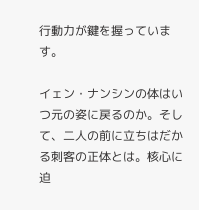行動力が鍵を握っています。

イェン・ナンシンの体はいつ元の姿に戻るのか。そして、二人の前に立ちはだかる刺客の正体とは。核心に迫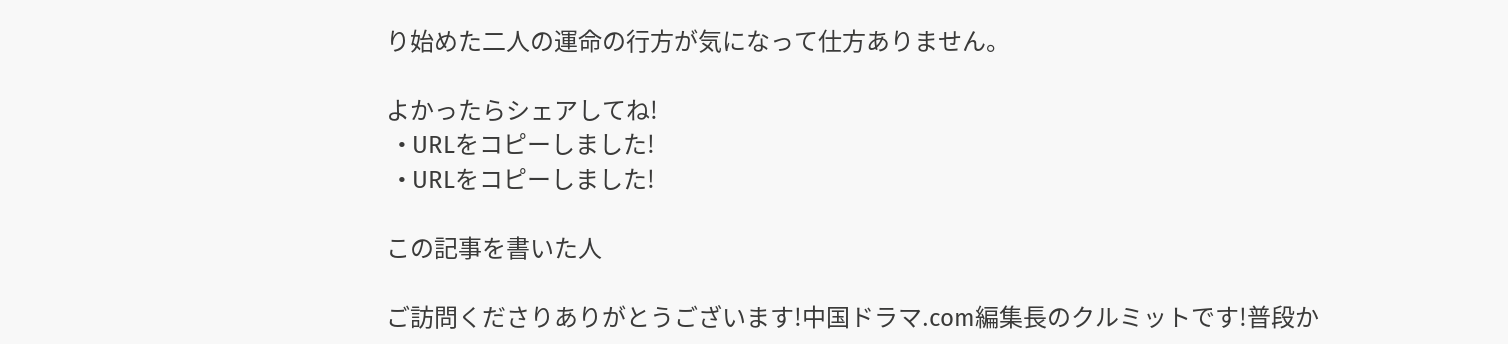り始めた二人の運命の行方が気になって仕方ありません。

よかったらシェアしてね!
  • URLをコピーしました!
  • URLをコピーしました!

この記事を書いた人

ご訪問くださりありがとうございます!中国ドラマ.com編集長のクルミットです!普段か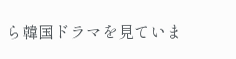ら韓国ドラマを見ていま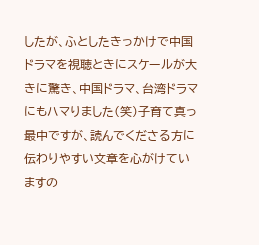したが、ふとしたきっかけで中国ドラマを視聴ときにスケールが大きに驚き、中国ドラマ、台湾ドラマにもハマりました(笑)子育て真っ最中ですが、読んでくださる方に伝わりやすい文章を心がけていますの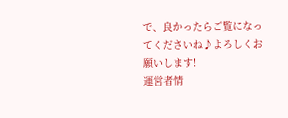で、良かったらご覧になってくださいね♪よろしくお願いします!
運営者情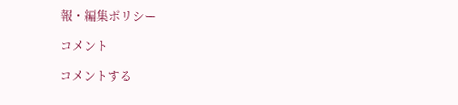報・編集ポリシー

コメント

コメントする